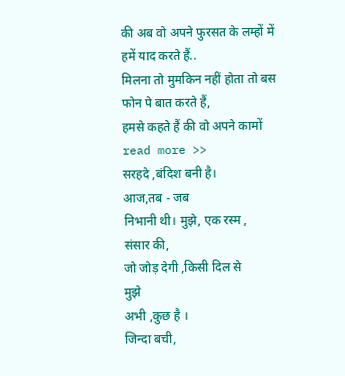की अब वो अपने फुरसत के लम्हों में हमें याद करते हैं..
मिलना तो मुमकिन नहीं होता तो बस फोन पे बात करते हैं,
हमसे कहते हैं की वो अपने कामों read more >>
सरहदे ,बंदिश बनी है।
आज,तब - जब
निभानी थी। मुझे, एक रस्म ,
संसार की,
जो जोड़ देगी ,किसी दिल से
मुझे
अभी ,कुछ है ।
जिन्दा बची,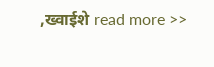,ख्वाईशे read more >>